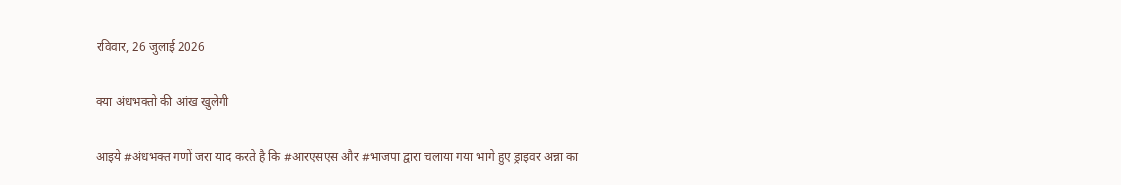रविवार, 26 जुलाई 2026

क्या अंधभक्तो की आंख खुलेगी

आइये #अंधभक्त गणों जरा याद करते है कि #आरएसएस और #भाजपा द्वारा चलाया गया भागे हुए ड्राइवर अन्ना का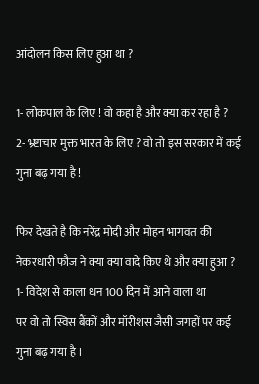आंदोलन किस लिए हुआ था ?

1- लोकपाल के लिए ! वो कहा है और क्या कर रहा है ?
2- भ्र्ष्टाचार मुक्त भारत के लिए ? वो तो इस सरकार में कई गुना बढ़ गया है !

फिर देखते है कि नरेंद्र मोदी और मोहन भागवत की नेकरधारी फौज ने क्या क्या वादे किए थे और क्या हुआ ?
1- विदेश से काला धन 100 दिन में आने वाला था
पर वो तो स्विस बैंकों और मॉरीशस जैसी जगहों पर कई गुना बढ़ गया है ।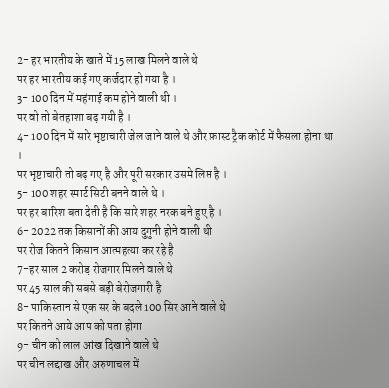2- हर भारतीय के खाते में 15 लाख मिलने वाले थे
पर हर भारतीय कई गए कर्जदार हो गया है ।
3- 100 दिन में महंगाई कम होने वाली थी ।
पर वो तो बेतहाशा बढ़ गयी है ।
4- 100 दिन में सारे भृष्टाचारी जेल जाने वाले थे और फ़ास्ट ट्रैक कोर्ट में फैसला होना था ।
पर भृष्टाचारी तो बढ़ गए है और पूरी सरकार उसमे लिप्त है ।
5- 100 शहर स्मार्ट सिटी बनने वाले थे ।
पर हर बारिश बता देती है कि सारे शहर नरक बने हुए है ।
6- 2022 तक किसानों की आय दुगुनी होने वाली थी
पर रोज कितने किसान आत्महत्या कर रहे है
7-हर साल 2 करोड़ रोजगार मिलने वाले थे
पर 45 साल की सबसे बड़ी बेरोजगारी है
8- पाकिस्तान से एक सर के बदले 100 सिर आने वाले थे
पर कितने आये आप को पता होगा
9- चीन को लाल आंख दिखाने वाले थे
पर चीन लद्दाख और अरुणाचल में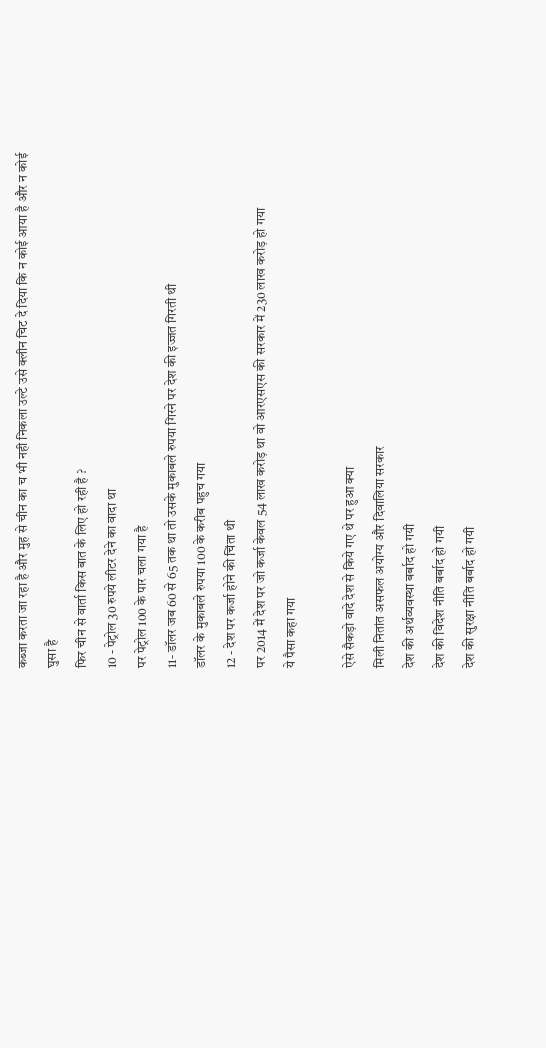कब्जा करता जा रहा है और मुह से चीन का च भी नही निकला उल्टे उसे क्लीन चिट दे दिया कि न कोई आया है और न कोई घुसा है
फिर चीन से वार्ता किस बात के लिए हो रही है ?
10 - पेट्रोल 30 रुपये लीटर देने का वादा था
पर पेट्रोल 100 के पार चला गया है
11- डॉलर जब 60 से 65 तक था तो उसके मुकाबले रुपया गिरने पर देश की इज्जत गिरती थी
डॉलर के मुकाबले रुपया 100 के करीब पहुच गया
12 - देश पर कर्जा होने की चिंता थी
पर 2014 में देश पर जो कर्जा केवल 54 लाख करोड़ था वो आरएसएस की सरकार में 230 लाख करोड़ हो गया
ये पैसा कहा गया

ऐसे सैकड़ो वादे देश से किये गए थे पर हुआ क्या
मिली नितांत असफल अयोग्य और दिवालिया सरकार
देश की अर्थव्यवस्था बर्बाद हो गयी
देश की विदेश नीति बर्बाद हो गयी
देश की सुरक्षा नीति बर्बाद हो गयी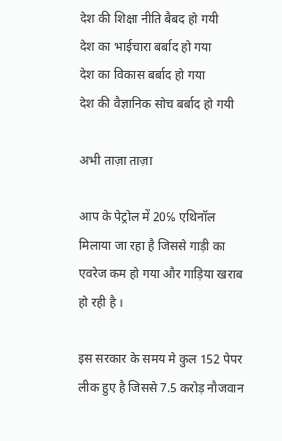देश की शिक्षा नीति बैबद हो गयी
देश का भाईचारा बर्बाद हो गया
देश का विकास बर्बाद हो गया
देश की वैज्ञानिक सोच बर्बाद हो गयी

अभी ताज़ा ताज़ा

आप के पेट्रोल में 20℅ एथिनॉल मिलाया जा रहा है जिससे गाड़ी का एवरेज कम हो गया और गाड़िया खराब हो रही है ।

इस सरकार के समय मे कुल 152 पेपर लीक हुए है जिससे 7.5 करोड़ नौजवान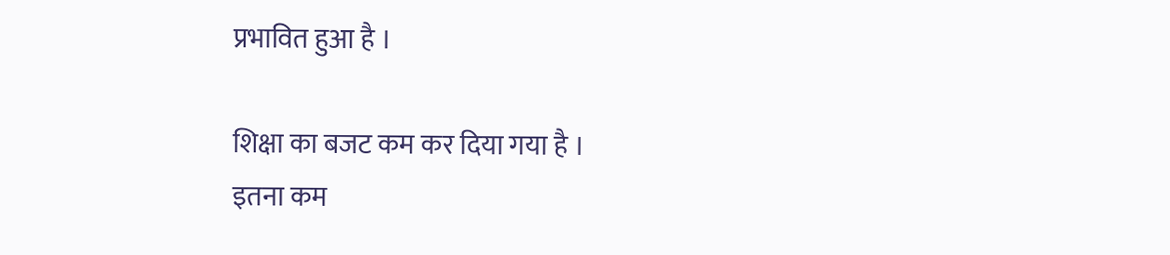प्रभावित हुआ है ।

शिक्षा का बजट कम कर दिया गया है ।
इतना कम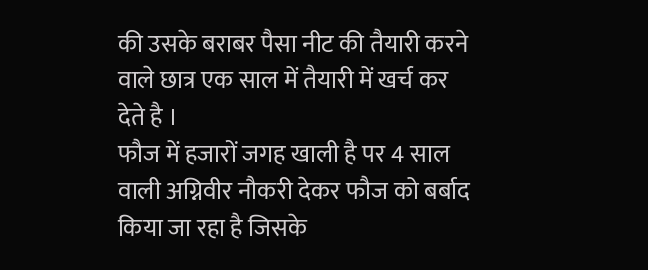की उसके बराबर पैसा नीट की तैयारी करने वाले छात्र एक साल में तैयारी में खर्च कर देते है ।
फौज में हजारों जगह खाली है पर 4 साल वाली अग्निवीर नौकरी देकर फौज को बर्बाद किया जा रहा है जिसके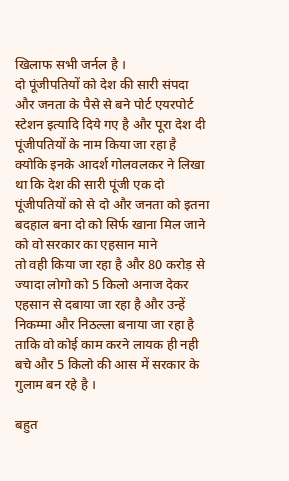खिलाफ सभी जर्नल है ।
दो पूंजीपतियों को देश की सारी संपदा और जनता के पैसे से बने पोर्ट एयरपोर्ट स्टेशन इत्यादि दिये गए है और पूरा देश दी पूंजीपतियों के नाम किया जा रहा है
क्योकि इनके आदर्श गोलवलकर ने लिखा था कि देश की सारी पूंजी एक दो पूंजीपतियों को से दो और जनता को इतना बदहाल बना दो को सिर्फ खाना मिल जाने को वो सरकार का एहसान माने
तो वही किया जा रहा है और 80 करोड़ से ज्यादा लोगो को 5 किलो अनाज देकर एहसान से दबाया जा रहा है और उन्हें निकम्मा और निठल्ला बनाया जा रहा है ताकि वो कोई काम करने लायक ही नही बचे और 5 किलो की आस में सरकार के गुलाम बन रहे है ।

बहुत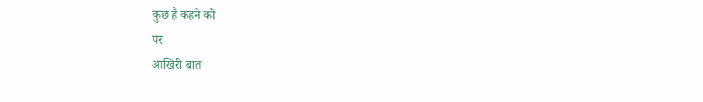कुछ है कहने को
पर
आखिरी बात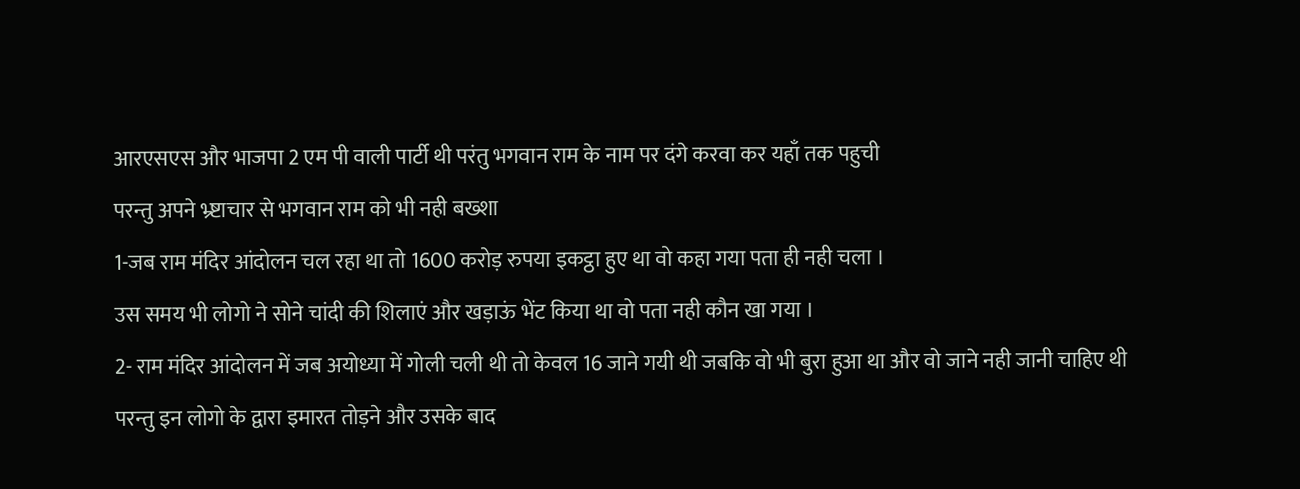आरएसएस और भाजपा 2 एम पी वाली पार्टी थी परंतु भगवान राम के नाम पर दंगे करवा कर यहाँ तक पहुची
परन्तु अपने भ्र्ष्टाचार से भगवान राम को भी नही बख्शा
1-जब राम मंदिर आंदोलन चल रहा था तो 1600 करोड़ रुपया इकट्ठा हुए था वो कहा गया पता ही नही चला ।
उस समय भी लोगो ने सोने चांदी की शिलाएं और खड़ाऊं भेंट किया था वो पता नही कौन खा गया ।
2- राम मंदिर आंदोलन में जब अयोध्या में गोली चली थी तो केवल 16 जाने गयी थी जबकि वो भी बुरा हुआ था और वो जाने नही जानी चाहिए थी
परन्तु इन लोगो के द्वारा इमारत तोड़ने और उसके बाद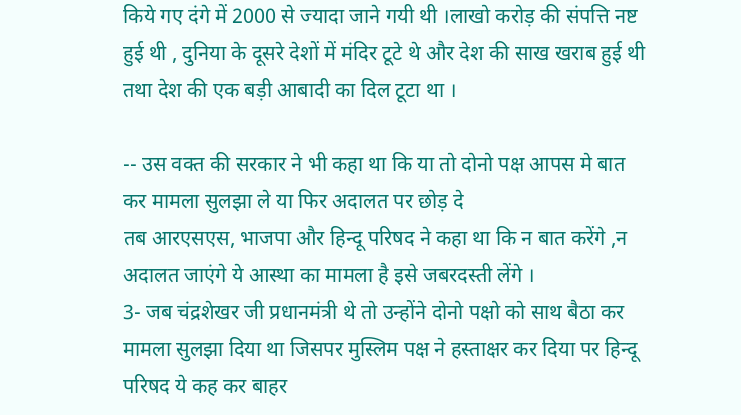किये गए दंगे में 2000 से ज्यादा जाने गयी थी ।लाखो करोड़ की संपत्ति नष्ट हुई थी , दुनिया के दूसरे देशों में मंदिर टूटे थे और देश की साख खराब हुई थी तथा देश की एक बड़ी आबादी का दिल टूटा था ।

-- उस वक्त की सरकार ने भी कहा था कि या तो दोनो पक्ष आपस मे बात कर मामला सुलझा ले या फिर अदालत पर छोड़ दे
तब आरएसएस, भाजपा और हिन्दू परिषद ने कहा था कि न बात करेंगे ,न अदालत जाएंगे ये आस्था का मामला है इसे जबरदस्ती लेंगे ।
3- जब चंद्रशेखर जी प्रधानमंत्री थे तो उन्होंने दोनो पक्षो को साथ बैठा कर मामला सुलझा दिया था जिसपर मुस्लिम पक्ष ने हस्ताक्षर कर दिया पर हिन्दू परिषद ये कह कर बाहर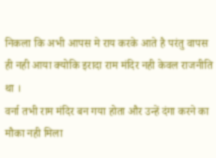निकला कि अभी आपस मे राय करके आते है परंतु वापस ही नही आया क्योकि इरादा राम मंदिर नही केवल राजनीति था ।
वर्ना तभी राम मंदिर बन गया होता और उन्हें दंगा करने का मौका नही मिला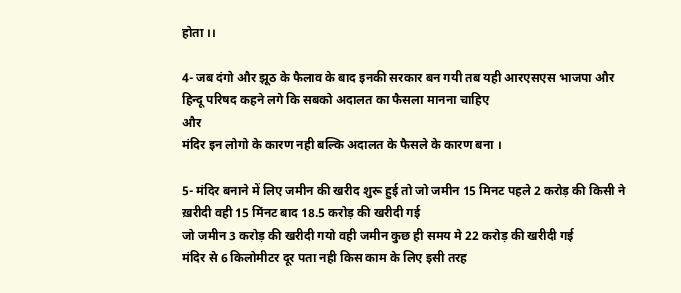होता ।।

4- जब दंगो और झूठ के फैलाव के बाद इनकी सरकार बन गयी तब यही आरएसएस भाजपा और हिन्दू परिषद कहने लगे कि सबको अदालत का फैसला मानना चाहिए
और
मंदिर इन लोगो के कारण नही बल्कि अदालत के फैसले के कारण बना ।

5- मंदिर बनाने में लिए जमीन की खरीद शुरू हुई तो जो जमीन 15 मिनट पहले 2 करोड़ की किसी ने ख़रीदी वही 15 मिंनट बाद 18.5 करोड़ की खरीदी गई
जो जमीन 3 करोड़ की खरीदी गयो वही जमीन कुछ ही समय मे 22 करोड़ की खरीदी गई
मंदिर से 6 किलोमीटर दूर पता नही किस काम के लिए इसी तरह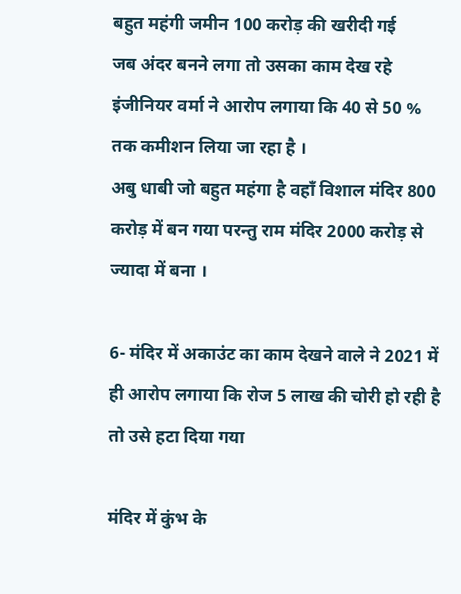बहुत महंगी जमीन 100 करोड़ की खरीदी गई
जब अंदर बनने लगा तो उसका काम देख रहे इंजीनियर वर्मा ने आरोप लगाया कि 40 से 50 % तक कमीशन लिया जा रहा है ।
अबु धाबी जो बहुत महंगा है वहाँ विशाल मंदिर 800 करोड़ में बन गया परन्तु राम मंदिर 2000 करोड़ से ज्यादा में बना ।

6- मंदिर में अकाउंट का काम देखने वाले ने 2021 में ही आरोप लगाया कि रोज 5 लाख की चोरी हो रही है तो उसे हटा दिया गया

मंदिर में कुंभ के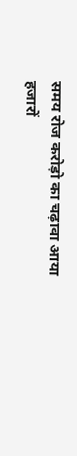समय रोज करोड़ो का चढ़ावा आया
हजारों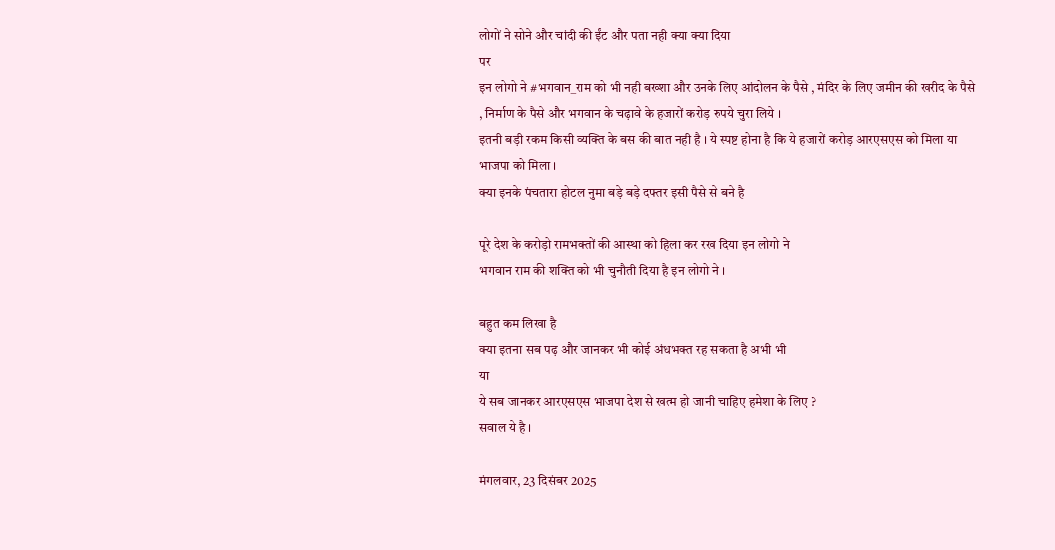लोगों ने सोने और चांदी की ईंट और पता नही क्या क्या दिया
पर
इन लोगो ने #भगवान_राम को भी नही बख्शा और उनके लिए आंदोलन के पैसे , मंदिर के लिए जमीन की खरीद के पैसे , निर्माण के पैसे और भगवान के चढ़ावे के हजारों करोड़ रुपये चुरा लिये ।
इतनी बड़ी रकम किसी व्यक्ति के बस की बात नही है । ये स्पष्ट होना है कि ये हजारों करोड़ आरएसएस को मिला या भाजपा को मिला ।
क्या इनके पंचतारा होटल नुमा बड़े बड़े दफ्तर इसी पैसे से बने है

पूरे देश के करोड़ो रामभक्तों की आस्था को हिला कर रख दिया इन लोगो ने
भगवान राम की शक्ति को भी चुनौती दिया है इन लोगो ने ।

बहुत कम लिखा है
क्या इतना सब पढ़ और जानकर भी कोई अंधभक्त रह सकता है अभी भी
या
ये सब जानकर आरएसएस भाजपा देश से खत्म हो जानी चाहिए हमेशा के लिए ?
सवाल ये है ।

मंगलवार, 23 दिसंबर 2025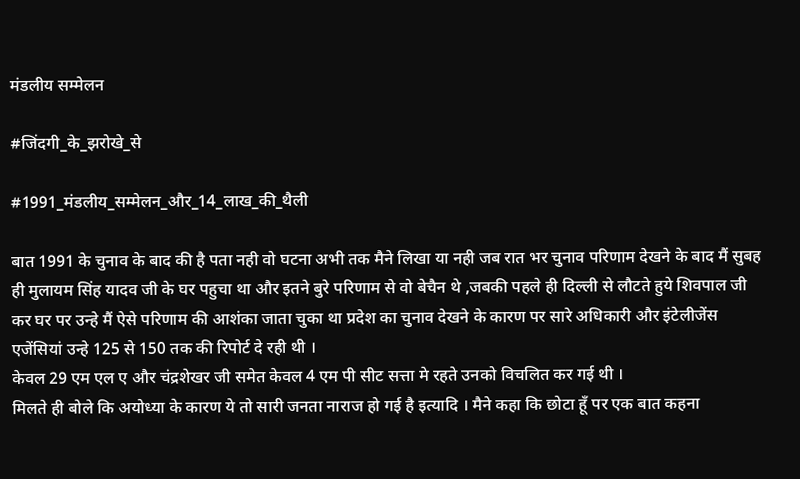मंडलीय सम्मेलन

#जिंदगी_के_झरोखे_से

#1991_मंडलीय_सम्मेलन_और_14_लाख_की_थैली

बात 1991 के चुनाव के बाद की है पता नही वो घटना अभी तक मैने लिखा या नही जब रात भर चुनाव परिणाम देखने के बाद मैं सुबह ही मुलायम सिंह यादव जी के घर पहुचा था और इतने बुरे परिणाम से वो बेचैन थे ,जबकी पहले ही दिल्ली से लौटते हुये शिवपाल जी कर घर पर उन्हे मैं ऐसे परिणाम की आशंका जाता चुका था प्रदेश का चुनाव देखने के कारण पर सारे अधिकारी और इंटेलीजेंस एजेंसियां उन्हे 125 से 150 तक की रिपोर्ट दे रही थी ।
केवल 29 एम एल ए और चंद्रशेखर जी समेत केवल 4 एम पी सीट सत्ता मे रहते उनको विचलित कर गई थी ।
मिलते ही बोले कि अयोध्या के कारण ये तो सारी जनता नाराज हो गई है इत्यादि । मैने कहा कि छोटा हूँ पर एक बात कहना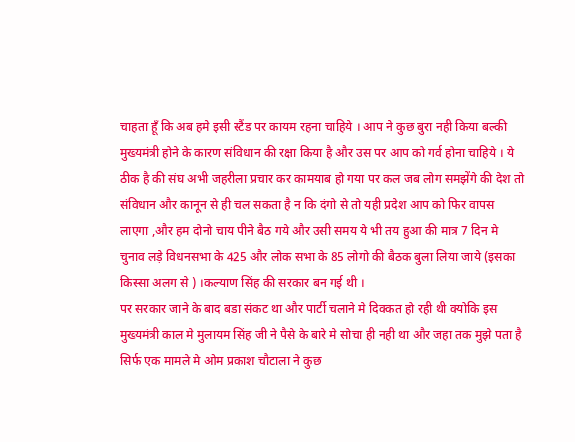चाहता हूँ कि अब हमे इसी स्टैंड पर कायम रहना चाहिये । आप ने कुछ बुरा नही किया बल्की मुख्यमंत्री होने के कारण संविधान की रक्षा किया है और उस पर आप को गर्व होना चाहिये । ये ठीक है की संघ अभी जहरीला प्रचार कर कामयाब हो गया पर कल जब लोग समझेंगे की देश तो संविधान और कानून से ही चल सकता है न कि दंगो से तो यही प्रदेश आप को फिर वापस लाएगा ,और हम दोनो चाय पीने बैठ गये और उसी समय ये भी तय हुआ की मात्र 7 दिन मे चुनाव लड़े विधनसभा के 425 और लोक सभा के 85 लोगो की बैठक बुला लिया जाये (इसका किस्सा अलग से ) ।कल्याण सिंह की सरकार बन गई थी ।
पर सरकार जाने के बाद बडा संकट था और पार्टी चलाने मे दिक्कत हो रही थी क्योकि इस मुख्यमंत्री काल मे मुलायम सिंह जी ने पैसे के बारे मे सोचा ही नही था और जहा तक मुझे पता है सिर्फ एक मामले मे ओम प्रकाश चौटाला ने कुछ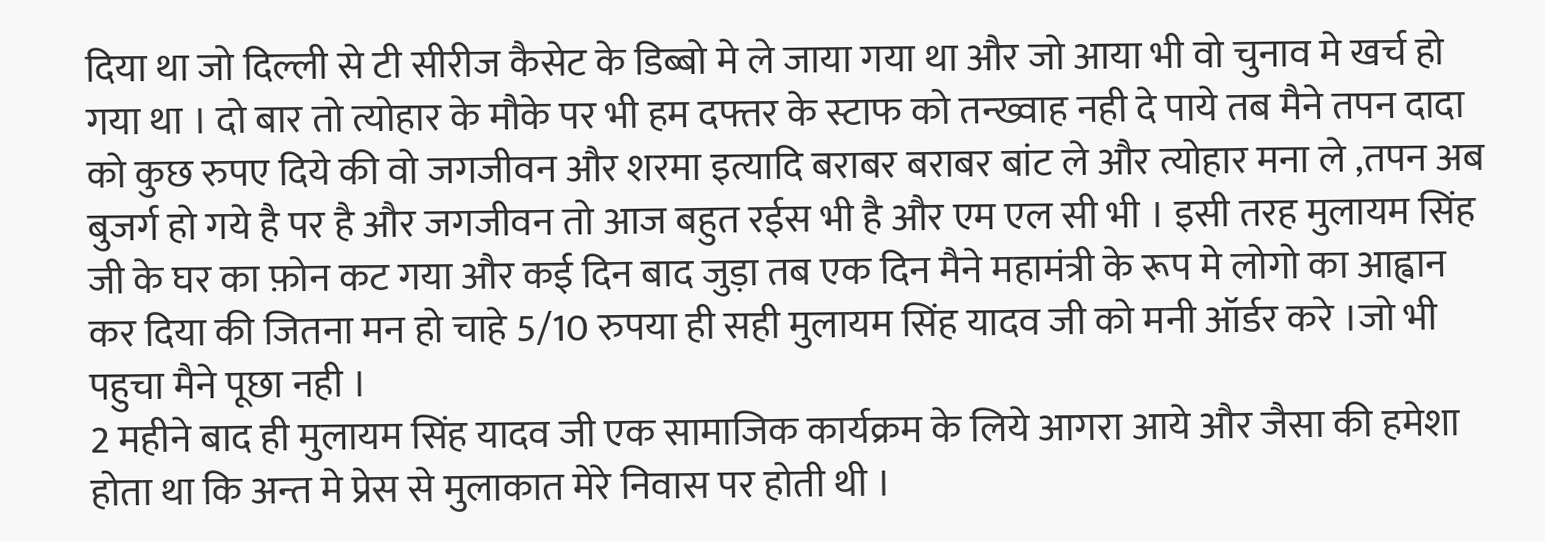दिया था जो दिल्ली से टी सीरीज कैसेट के डिब्बो मे ले जाया गया था और जो आया भी वो चुनाव मे खर्च हो गया था । दो बार तो त्योहार के मौके पर भी हम दफ्तर के स्टाफ को तन्ख्वाह नही दे पाये तब मैने तपन दादा को कुछ रुपए दिये की वो जगजीवन और शरमा इत्यादि बराबर बराबर बांट ले और त्योहार मना ले ,तपन अब बुजर्ग हो गये है पर है और जगजीवन तो आज बहुत रईस भी है और एम एल सी भी । इसी तरह मुलायम सिंह जी के घर का फ़ोन कट गया और कई दिन बाद जुड़ा तब एक दिन मैने महामंत्री के रूप मे लोगो का आह्वान कर दिया की जितना मन हो चाहे 5/10 रुपया ही सही मुलायम सिंह यादव जी को मनी ऑर्डर करे ।जो भी पहुचा मैने पूछा नही ।
2 महीने बाद ही मुलायम सिंह यादव जी एक सामाजिक कार्यक्रम के लिये आगरा आये और जैसा की हमेशा होता था कि अन्त मे प्रेस से मुलाकात मेरे निवास पर होती थी ।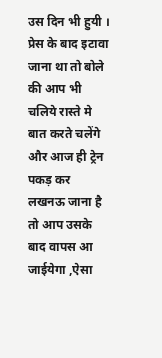उस दिन भी हुयी ।
प्रेस के बाद इटावा जाना था तो बोले की आप भी चलिये रास्ते मे बात करते चलेंगे और आज ही ट्रेन पकड़ कर लखनऊ जाना है तो आप उसके बाद वापस आ जाईयेगा ,ऐसा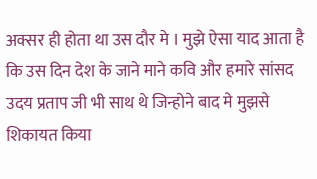अक्सर ही होता था उस दौर मे । मुझे ऐसा याद आता है कि उस दिन देश के जाने माने कवि और हमारे सांसद उदय प्रताप जी भी साथ थे जिन्होने बाद मे मुझसे शिकायत किया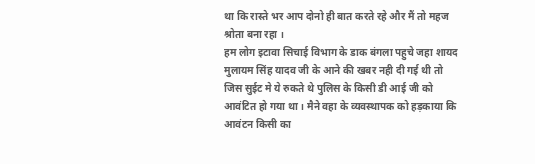था कि रास्ते भर आप दोनो ही बात करते रहे और मैं तो महज श्रोता बना रहा ।
हम लोग इटावा सिचाई विभाग के डाक बंगला पहुचे जहा शायद मुलायम सिंह यादव जी के आने की खबर नही दी गई थी तो जिस सुईट मे ये रुकते थे पुलिस के किसी डी आई जी को आवंटित हो गया था । मैने वहा के व्यवस्थापक को हड़काया कि आवंटन किसी का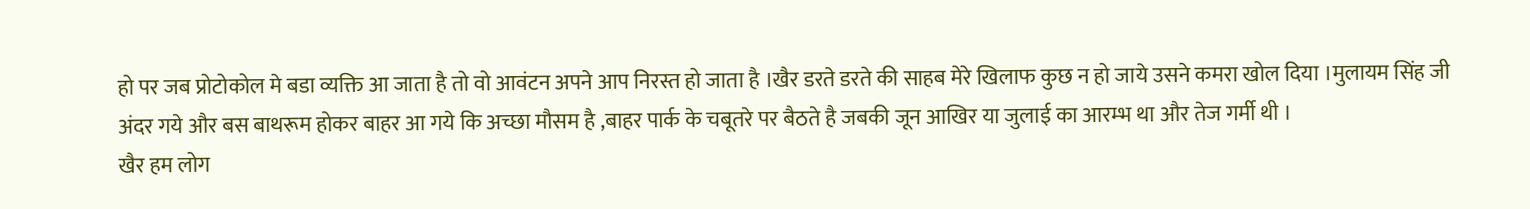हो पर जब प्रोटोकोल मे बडा व्यक्ति आ जाता है तो वो आवंटन अपने आप निरस्त हो जाता है ।खैर डरते डरते की साहब मेरे खिलाफ कुछ न हो जाये उसने कमरा खोल दिया ।मुलायम सिंह जी अंदर गये और बस बाथरूम होकर बाहर आ गये कि अच्छा मौसम है ,बाहर पार्क के चबूतरे पर बैठते है जबकी जून आखिर या जुलाई का आरम्भ था और तेज गर्मी थी ।
खैर हम लोग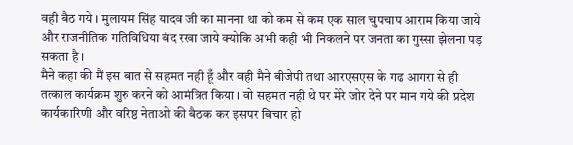वही बैठ गये । मुलायम सिंह यादव जी का मानना था को कम से कम एक साल चुपचाप आराम किया जाये और राजनीतिक गतिविधिया बंद रखा जाये क्योकि अभी कही भी निकलने पर जनता का गुस्सा झेलना पड़ सकता है ।
मैने कहा की मैं इस बात से सहमत नही हूँ और वही मैने बीजेपी तथा आरएसएस के गढ आगरा से ही तत्काल कार्यक्रम शुरु करने को आमंत्रित किया । वो सहमत नही थे पर मेरे जोर देने पर मान गये की प्रदेश कार्यकारिणी और वरिष्ठ नेताओ की बैठक कर इसपर बिचार हो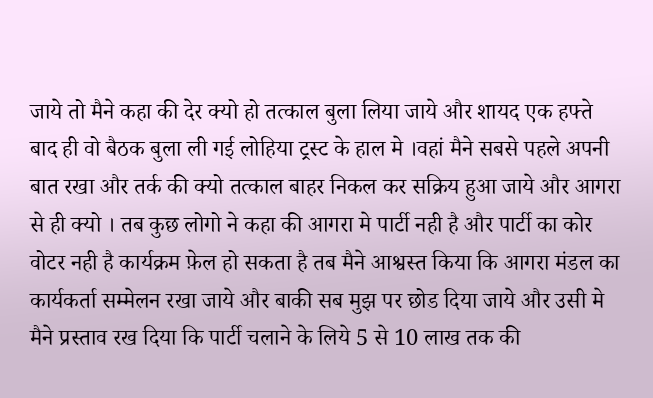जाये तो मैने कहा की देर क्यो हो तत्काल बुला लिया जाये और शायद एक हफ्ते बाद ही वो बैठक बुला ली गई लोहिया ट्रस्ट के हाल मे ।वहां मैने सबसे पहले अपनी बात रखा और तर्क की क्यो तत्काल बाहर निकल कर सक्रिय हुआ जाये और आगरा से ही क्यो । तब कुछ लोगो ने कहा की आगरा मे पार्टी नही है और पार्टी का कोर वोटर नही है कार्यक्रम फ़ेल हो सकता है तब मैने आश्वस्त किया कि आगरा मंडल का कार्यकर्ता सम्मेलन रखा जाये और बाकी सब मुझ पर छोड दिया जाये और उसी मे मैने प्रस्ताव रख दिया कि पार्टी चलाने के लिये 5 से 10 लाख तक की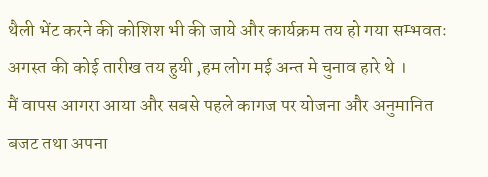थैली भेंट करने की कोशिश भी की जाये और कार्यक्रम तय हो गया सम्भवतः अगस्त की कोई तारीख तय हुयी ,हम लोग मई अन्त मे चुनाव हारे थे ।
मैं वापस आगरा आया और सबसे पहले कागज पर योजना और अनुमानित बजट तथा अपना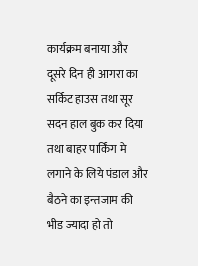कार्यक्रम बनाया और दूसरे दिन ही आगरा का सर्किट हाउस तथा सूर सदन हाल बुक कर दिया तथा बाहर पार्किंग मे लगाने के लिये पंडाल और बैठने का इन्तजाम की भीड ज्यादा हो तो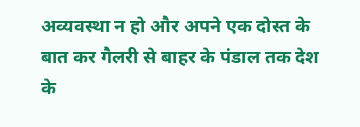अव्यवस्था न हो और अपने एक दोस्त के बात कर गैलरी से बाहर के पंडाल तक देश के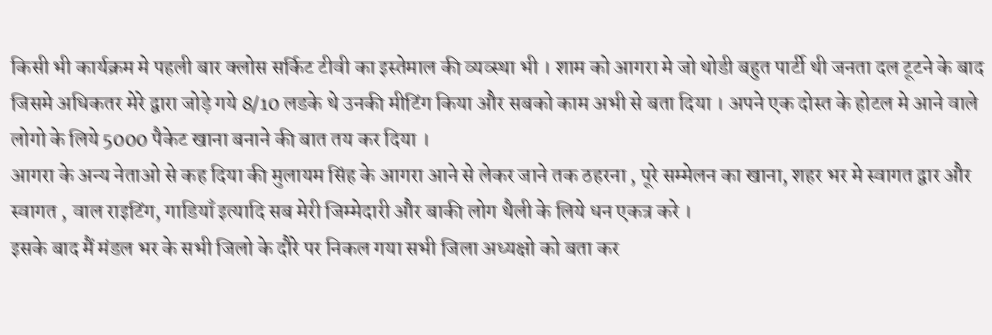किसी भी कार्यक्रम मे पहली बार क्लोस सर्किट टीवी का इस्तेमाल की व्यव्स्था भी । शाम को आगरा मे जो थोडी बहुत पार्टी थी जनता दल टूटने के बाद जिसमे अधिकतर मेरे द्वारा जोड़े गये 8/10 लडके थे उनकी मीटिंग किया और सबको काम अभी से बता दिया । अपने एक दोस्त के होटल मे आने वाले लोगो के लिये 5000 पैकेट खाना बनाने की बात तय कर दिया ।
आगरा के अन्य नेताओ से कह दिया की मुलायम सिंह के आगरा आने से लेकर जाने तक ठहरना , पूरे सम्मेलन का खाना, शहर भर मे स्वागत द्वार और स्वागत , वाल राइटिंग, गाडियाँ इत्यादि सब मेरी जिम्मेदारी और बाकी लोग थैली के लिये धन एकत्र करे ।
इसके बाद मैं मंडल भर के सभी जिलो के दौरे पर निकल गया सभी जिला अध्यक्षो को बता कर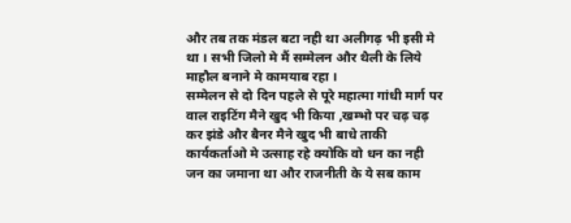और तब तक मंडल बटा नही था अलीगढ़ भी इसी मे था । सभी जिलो मे मैं सम्मेलन और थैली के लिये माहौल बनाने मे कामयाब रहा ।
सम्मेलन से दो दिन पहले से पूरे महात्मा गांधी मार्ग पर वाल राइटिंग मैने खुद भी किया ,खम्भो पर चढ़ चढ़ कर झंडे और बैनर मैने खुद भी बाधे ताकी कार्यकर्ताओ मे उत्साह रहे क्योकि वो धन का नही जन का जमाना था और राजनीती के ये सब काम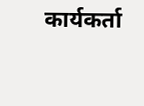कार्यकर्ता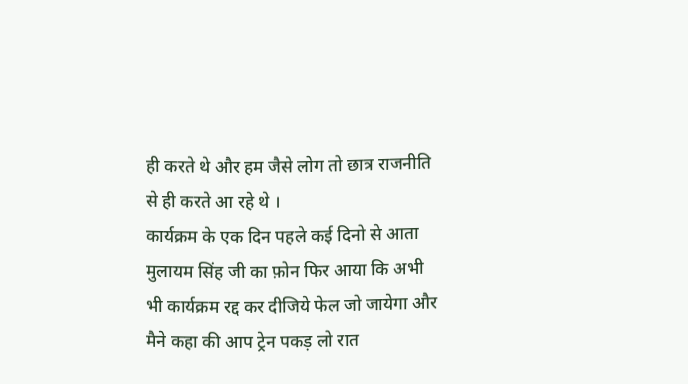ही करते थे और हम जैसे लोग तो छात्र राजनीति से ही करते आ रहे थे ।
कार्यक्रम के एक दिन पहले कई दिनो से आता मुलायम सिंह जी का फ़ोन फिर आया कि अभी भी कार्यक्रम रद्द कर दीजिये फेल जो जायेगा और मैने कहा की आप ट्रेन पकड़ लो रात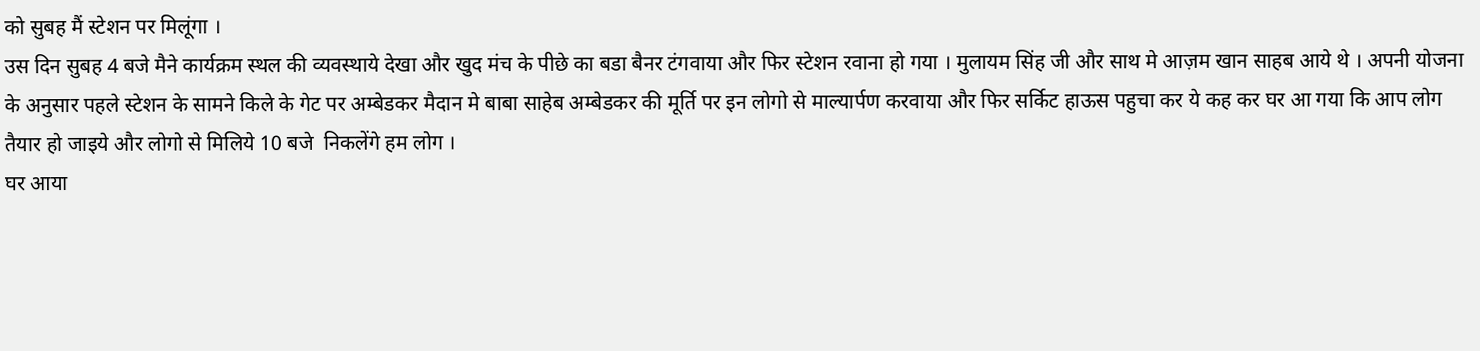को सुबह मैं स्टेशन पर मिलूंगा ।
उस दिन सुबह 4 बजे मैने कार्यक्रम स्थल की व्यवस्थाये देखा और खुद मंच के पीछे का बडा बैनर टंगवाया और फिर स्टेशन रवाना हो गया । मुलायम सिंह जी और साथ मे आज़म खान साहब आये थे । अपनी योजना के अनुसार पहले स्टेशन के सामने किले के गेट पर अम्बेडकर मैदान मे बाबा साहेब अम्बेडकर की मूर्ति पर इन लोगो से माल्यार्पण करवाया और फिर सर्किट हाऊस पहुचा कर ये कह कर घर आ गया कि आप लोग तैयार हो जाइये और लोगो से मिलिये 10 बजे  निकलेंगे हम लोग ।
घर आया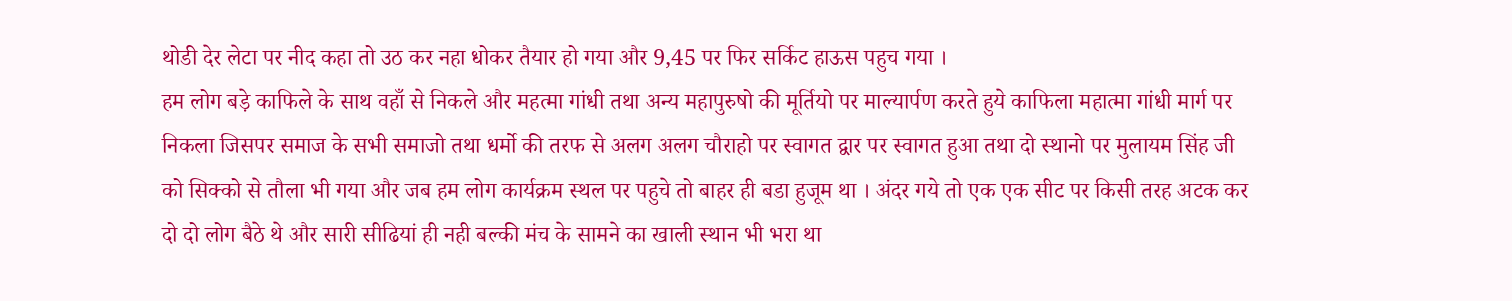थोडी देर लेटा पर नीद कहा तो उठ कर नहा धोकर तैयार हो गया और 9,45 पर फिर सर्किट हाऊस पहुच गया ।
हम लोग बड़े काफिले के साथ वहाँ से निकले और महत्मा गांधी तथा अन्य महापुरुषो की मूर्तियो पर माल्यार्पण करते हुये काफिला महात्मा गांधी मार्ग पर निकला जिसपर समाज के सभी समाजो तथा धर्मो की तरफ से अलग अलग चौराहो पर स्वागत द्वार पर स्वागत हुआ तथा दो स्थानो पर मुलायम सिंह जी को सिक्को से तौला भी गया और जब हम लोग कार्यक्रम स्थल पर पहुचे तो बाहर ही बडा हुजूम था । अंदर गये तो एक एक सीट पर किसी तरह अटक कर दो दो लोग बैठे थे और सारी सीढियां ही नही बल्की मंच के सामने का खाली स्थान भी भरा था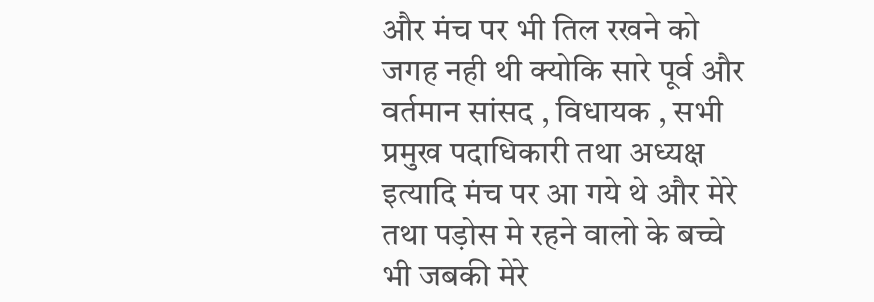और मंच पर भी तिल रखने को जगह नही थी क्योकि सारे पूर्व और वर्तमान सांसद , विधायक , सभी प्रमुख पदाधिकारी तथा अध्यक्ष इत्यादि मंच पर आ गये थे और मेरे तथा पड़ोस मे रहने वालो के बच्चे भी जबकी मेरे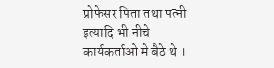प्रोफेसर पिता तथा पत्नी इत्यादि भी नीचे कार्यकर्ताओ मे बैठे थे ।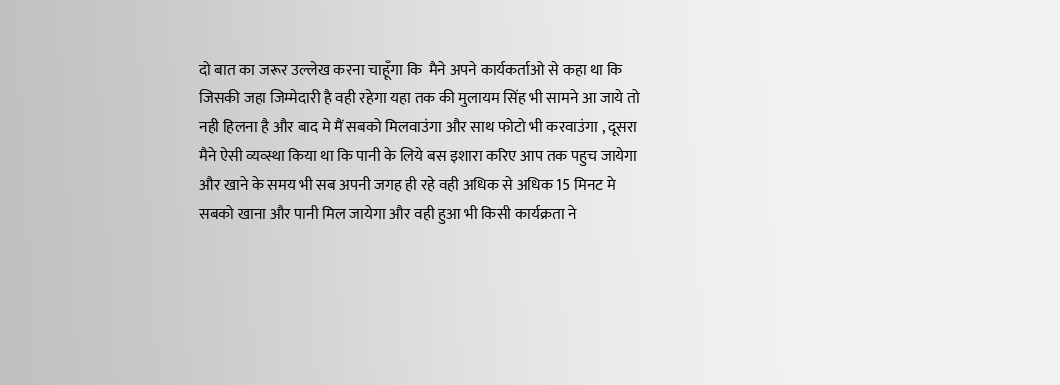दो बात का जरूर उल्लेख करना चाहूँगा कि  मैने अपने कार्यकर्ताओ से कहा था कि जिसकी जहा जिम्मेदारी है वही रहेगा यहा तक की मुलायम सिंह भी सामने आ जाये तो नही हिलना है और बाद मे मैं सबको मिलवाउंगा और साथ फोटो भी करवाउंगा , दूसरा मैने ऐसी व्यव्स्था किया था कि पानी के लिये बस इशारा करिए आप तक पहुच जायेगा और खाने के समय भी सब अपनी जगह ही रहे वही अधिक से अधिक 15 मिनट मे सबको खाना और पानी मिल जायेगा और वही हुआ भी किसी कार्यक्रता ने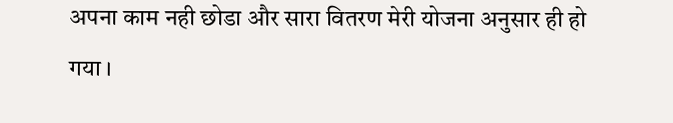अपना काम नही छोडा और सारा वितरण मेरी योजना अनुसार ही हो गया ।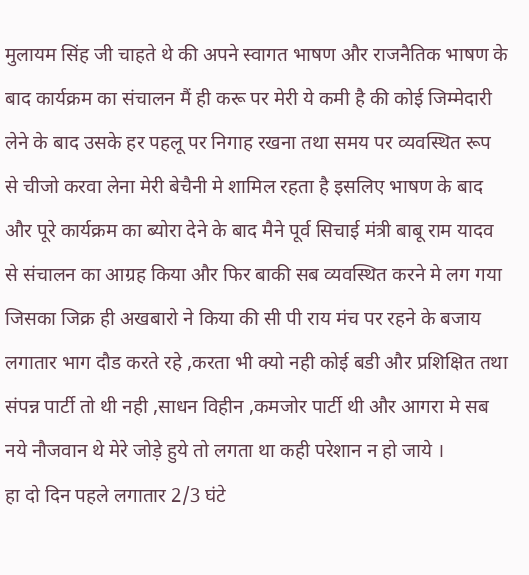मुलायम सिंह जी चाहते थे की अपने स्वागत भाषण और राजनैतिक भाषण के बाद कार्यक्रम का संचालन मैं ही करू पर मेरी ये कमी है की कोई जिम्मेदारी लेने के बाद उसके हर पहलू पर निगाह रखना तथा समय पर व्यवस्थित रूप से चीजो करवा लेना मेरी बेचैनी मे शामिल रहता है इसलिए भाषण के बाद और पूरे कार्यक्रम का ब्योरा देने के बाद मैने पूर्व सिचाई मंत्री बाबू राम यादव से संचालन का आग्रह किया और फिर बाकी सब व्यवस्थित करने मे लग गया जिसका जिक्र ही अखबारो ने किया की सी पी राय मंच पर रहने के बजाय लगातार भाग दौड करते रहे ,करता भी क्यो नही कोई बडी और प्रशिक्षित तथा संपन्न पार्टी तो थी नही ,साधन विहीन ,कमजोर पार्टी थी और आगरा मे सब नये नौजवान थे मेरे जोड़े हुये तो लगता था कही परेशान न हो जाये ।
हा दो दिन पहले लगातार 2/3 घंटे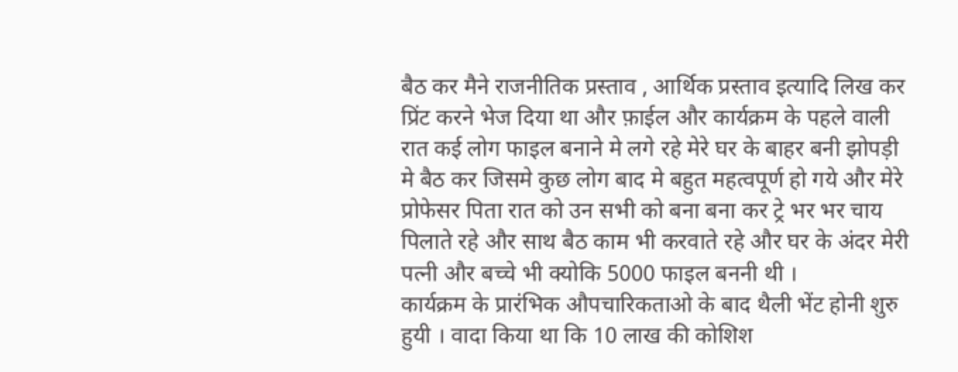बैठ कर मैने राजनीतिक प्रस्ताव , आर्थिक प्रस्ताव इत्यादि लिख कर प्रिंट करने भेज दिया था और फ़ाईल और कार्यक्रम के पहले वाली रात कई लोग फाइल बनाने मे लगे रहे मेरे घर के बाहर बनी झोपड़ी मे बैठ कर जिसमे कुछ लोग बाद मे बहुत महत्वपूर्ण हो गये और मेरे प्रोफेसर पिता रात को उन सभी को बना बना कर ट्रे भर भर चाय पिलाते रहे और साथ बैठ काम भी करवाते रहे और घर के अंदर मेरी पत्नी और बच्चे भी क्योकि 5000 फाइल बननी थी ।
कार्यक्रम के प्रारंभिक औपचारिकताओ के बाद थैली भेंट होनी शुरु हुयी । वादा किया था कि 10 लाख की कोशिश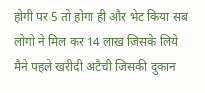होगी पर 5 तो होगा ही और भेट किया सब लोगो ने मिल कर 14 लाख जिसके लिये मैने पहले खरीदी अटैची जिसकी दुकान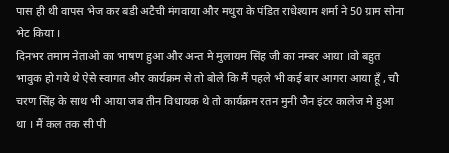पास ही थी वापस भेज कर बडी अटैची मंगवाया और मथुरा के पंडित राधेश्याम शर्मा ने 50 ग्राम सोना भेट किया ।
दिनभर तमाम नेताओ का भाषण हुआ और अन्त मे मुलायम सिंह जी का नम्बर आया ।वो बहुत भावुक हो गये थे ऐसे स्वागत और कार्यक्रम से तो बोले कि मैं पहले भी कई बार आगरा आया हूँ , चौ चरण सिंह के साथ भी आया जब तीन विधायक थे तो कार्यक्रम रतन मुनी जैन इंटर कालेज मे हुआ था । मैं कल तक सी पी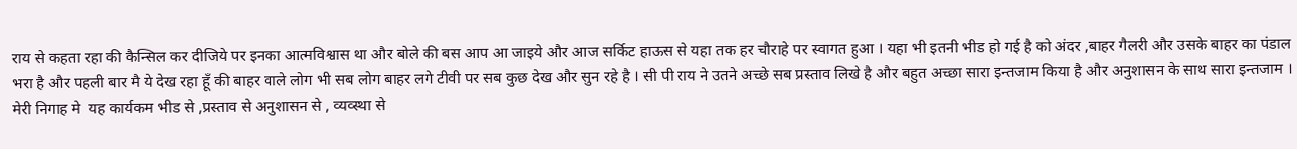राय से कहता रहा की कैन्सिल कर दीजिये पर इनका आत्मविश्वास था और बोले की बस आप आ जाइये और आज सर्किट हाऊस से यहा तक हर चौराहे पर स्वागत हुआ । यहा भी इतनी भीड हो गई है को अंदर ,बाहर गैलरी और उसके बाहर का पंडाल भरा है और पहली बार मै ये देख रहा हूँ की बाहर वाले लोग भी सब लोग बाहर लगे टीवी पर सब कुछ देख और सुन रहे है । सी पी राय ने उतने अच्छे सब प्रस्ताव लिखे है और बहुत अच्छा सारा इन्तजाम किया है और अनुशासन के साथ सारा इन्तजाम ।
मेरी निगाह मे  यह कार्यकम भीड से ,प्रस्ताव से अनुशासन से , व्यव्स्था से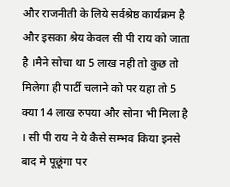और राजनीती के लिये सर्वश्रेष्ठ कार्यक्रम है और इसका श्रेय केवल सी पी राय को जाता है ।मैने सोचा था 5 लाख नही तो कुछ तो मिलेगा ही पार्टी चलाने को पर यहा तो 5 क्या 14 लाख रुपया और सोना भी मिला है । सी पी राय ने ये कैसे सम्भव किया इनसे बाद मे पूछूंगा पर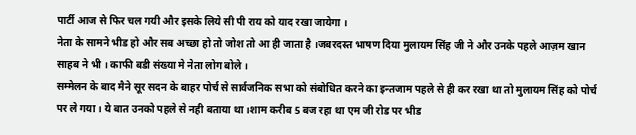पार्टी आज से फिर चल गयी और इसके लिये सी पी राय को याद रखा जायेगा ।
नेता के सामने भीड हो और सब अच्छा हो तो जोश तो आ ही जाता है ।जबरदस्त भाषण दिया मुलायम सिंह जी ने और उनके पहले आज़म खान साहब ने भी । काफी बडी संख्या मे नेता लोग बोले ।
सम्मेलन के बाद मैने सूर सदन के बाहर पोर्च से सार्वजनिक सभा को संबोधित करने का इन्तजाम पहले से ही कर रखा था तो मुलायम सिंह को पोर्च पर ले गया । ये बात उनको पहले से नही बताया था ।शाम करीब 5 बज रहा था एम जी रोड पर भीड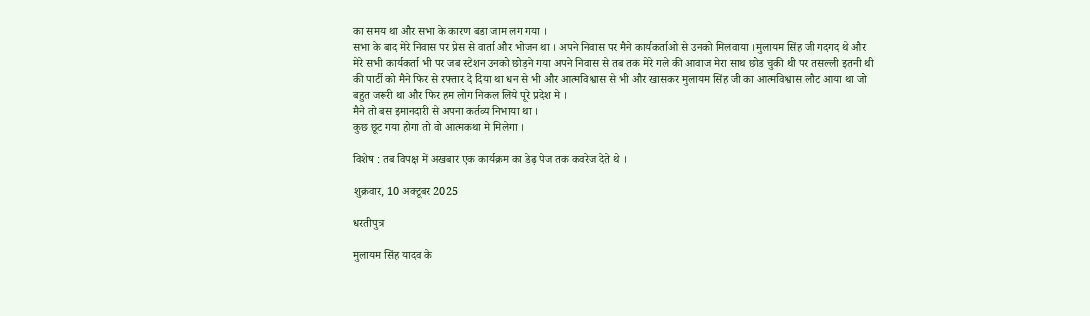का समय था और सभा के कारण बडा जाम लग गया ।
सभा के बाद मेरे निवास पर प्रेस से वार्ता और भोजन था । अपने निवास पर मैने कार्यकर्ताओ से उनको मिलवाया ।मुलायम सिंह जी गदगद थे और मेरे सभी कार्यकर्ता भी पर जब स्टेशन उनको छोड़ने गया अपने निवास से तब तक मेरे गले की आवाज मेरा साथ छोड चुकी थी पर तसल्ली इतनी थी की पार्टी को मैने फिर से रफ्तार दे दिया था धन से भी और आत्मविश्वास से भी और खासकर मुलायम सिंह जी का आत्मविश्वास लौट आया था जो बहुत जरूरी था और फिर हम लोग निकल लिये पूरे प्रदेश मे ।
मैने तो बस इमानदारी से अपना कर्तव्य निभाया था ।
कुछ छूट गया होगा तो वो आत्मकथा मे मिलेगा ।

विशेष : तब विपक्ष में अखबार एक कार्यक्रम का डेढ़ पेज तक कवरेज देते थे ।

शुक्रवार, 10 अक्टूबर 2025

धरतीपुत्र

मुलायम सिंह यादव के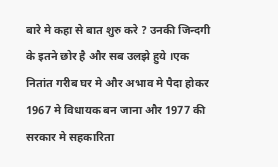बारे मे कहा से बात शुरु करे ? उनकी जिन्दगी के इतने छोर है और सब उलझे हुये ।एक नितांत गरीब घर मे और अभाव मे पैदा होकर 1967 मे विधायक बन जाना और 1977 की सरकार मे सहकारिता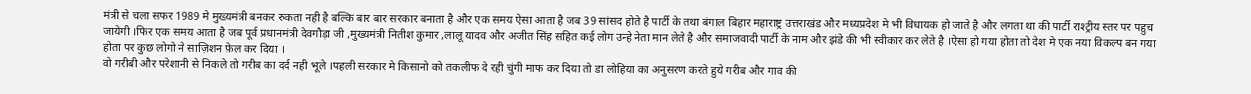मंत्री से चला सफर 1989 मे मुख्यमंत्री बनकर रुकता नही है बल्कि बार बार सरकार बनाता है और एक समय ऐसा आता है जब 39 सांसद होते है पार्टी के तथा बंगाल बिहार महाराष्ट्र उत्तराखंड और मध्यप्रदेश मे भी विधायक हो जाते है और लगता था की पार्टी राश्ट्रीय स्तर पर पहुच जायेगी ।फिर एक समय आता है जब पूर्व प्रधानमंत्री देवगौड़ा जी ,मुख्यमंत्री नितीश कुमार ,लालू यादव और अजीत सिंह सहित कई लोग उन्हे नेता मान लेते है और समाजवादी पार्टी के नाम और झंडे की भी स्वीकार कर लेते है ।ऐसा हो गया होता तो देश मे एक नया विकल्प बन गया होता पर कुछ लोगो ने साज़िशन फ़ेल कर दिया ।
वो गरीबी और परेशानी से निकले तो गरीब का दर्द नही भूले ।पहली सरकार मे किसानो को तकलीफ दे रही चुंगी माफ कर दिया तो डा लोहिया का अनुसरण करते हुये गरीब और गाव की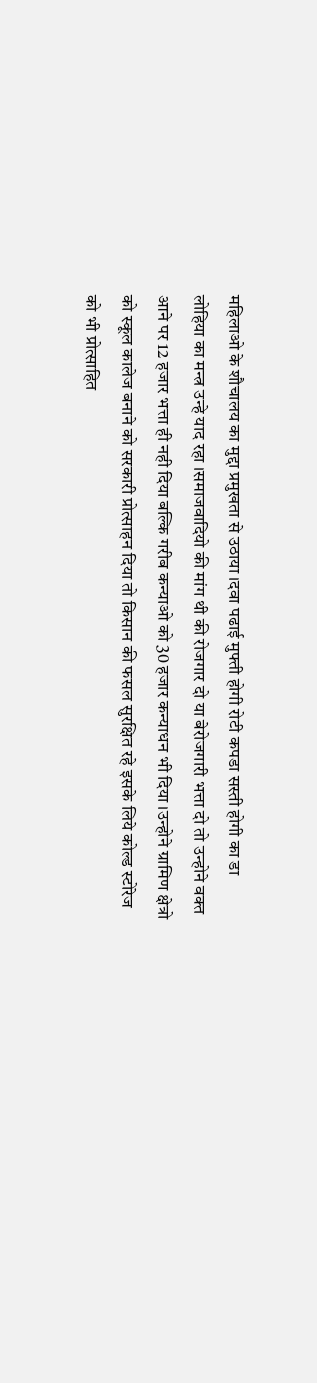महिलाओ के शौचालय का मुद्दा प्रमुखता से उठाया ।दवा पढाई मुफ्ती होगी रोटी कपडा सस्ती होगी का डा लोहिया का मन्त्र उन्हे याद रहा ।समाजवादियो की मांग थी की रोजगार दो या बेरोजगारी भत्ता दो तो उन्होने वक्त आने पर 12 हजार भत्ता ही नही दिया बल्कि गरीब कन्याओ को 30 हजार कन्याधन भी दिया ।उन्होने ग्रामिण क्षेत्रो को स्कूल कालेज बनाने को सरकारी प्रोत्साहन दिया तो किसान की फसल सुरक्षित रहे इसके लिये कोल्ड स्टोरेज को भी प्रोत्साहित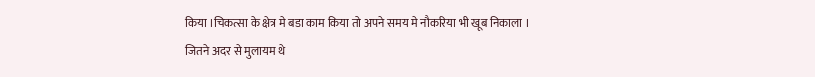किया ।चिकत्सा के क्षेत्र मे बडा काम किया तो अपने समय मे नौकरिया भी खूब निकाला ।
जितने अदर से मुलायम थे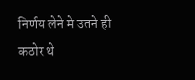निर्णय लेने मे उतने ही कठोर थे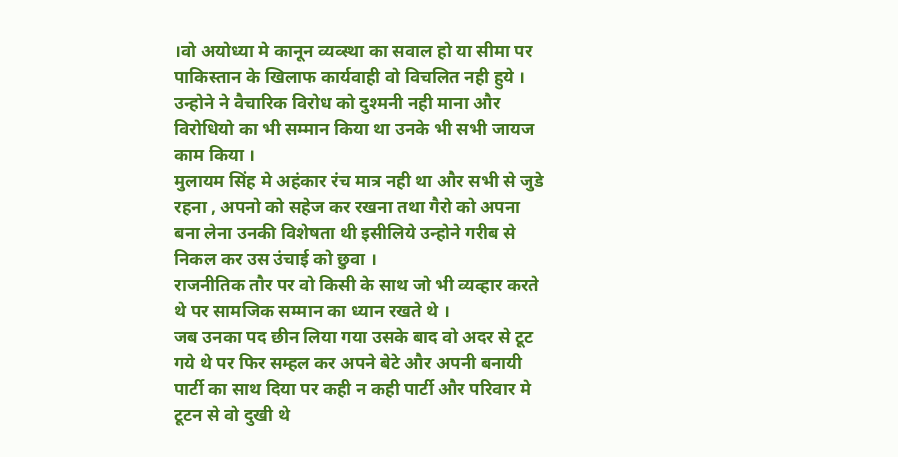।वो अयोध्या मे कानून व्यव्स्था का सवाल हो या सीमा पर पाकिस्तान के खिलाफ कार्यवाही वो विचलित नही हुये । उन्होने ने वैचारिक विरोध को दुश्मनी नही माना और विरोधियो का भी सम्मान किया था उनके भी सभी जायज काम किया ।
मुलायम सिंह मे अहंकार रंच मात्र नही था और सभी से जुडे रहना , अपनो को सहेज कर रखना तथा गैरो को अपना बना लेना उनकी विशेषता थी इसीलिये उन्होने गरीब से निकल कर उस उंचाई को छुवा ।
राजनीतिक तौर पर वो किसी के साथ जो भी व्यव्हार करते थे पर सामजिक सम्मान का ध्यान रखते थे ।
जब उनका पद छीन लिया गया उसके बाद वो अदर से टूट गये थे पर फिर सम्हल कर अपने बेटे और अपनी बनायी पार्टी का साथ दिया पर कही न कही पार्टी और परिवार मे टूटन से वो दुखी थे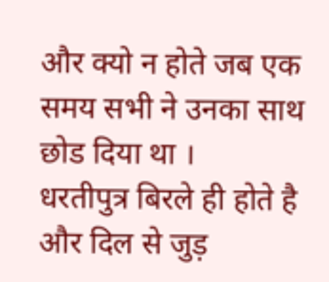और क्यो न होते जब एक समय सभी ने उनका साथ छोड दिया था ।
धरतीपुत्र बिरले ही होते है और दिल से जुड़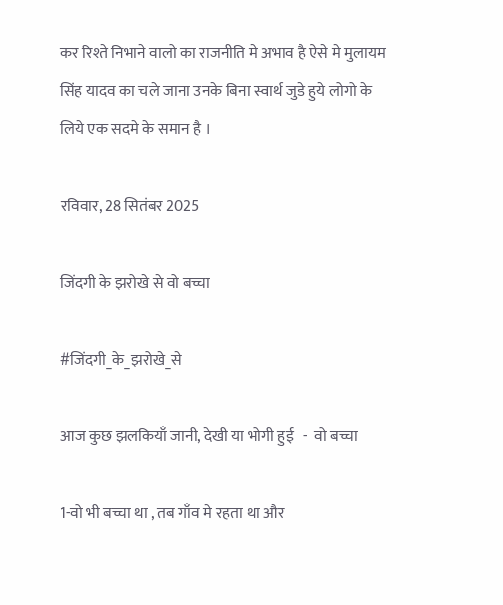कर रिश्ते निभाने वालो का राजनीति मे अभाव है ऐसे मे मुलायम सिंह यादव का चले जाना उनके बिना स्वार्थ जुडे हुये लोगो के लिये एक सदमे के समान है ।

रविवार, 28 सितंबर 2025

जिंदगी के झरोखे से वो बच्चा

#जिंदगी_के_झरोखे_से

आज कुछ झलकियाँ जानी, देखी या भोगी हुई   -  वो बच्चा

1-वो भी बच्चा था , तब गाँव मे रहता था और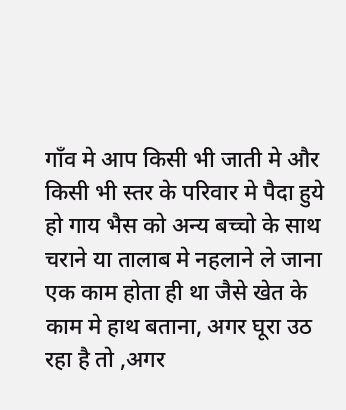गाँव मे आप किसी भी जाती मे और किसी भी स्तर के परिवार मे पैदा हुये हो गाय भैस को अन्य बच्चो के साथ चराने या तालाब मे नहलाने ले जाना एक काम होता ही था जैसे खेत के काम मे हाथ बताना, अगर घूरा उठ रहा है तो ,अगर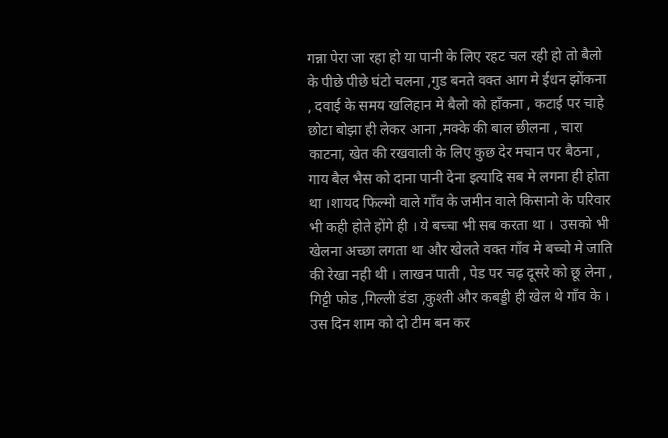गन्ना पेरा जा रहा हो या पानी के लिए रहट चल रही हो तो बैलो के पीछे पीछे घंटो चलना ,गुड बनते वक्त आग मे ईधन झोंकना , दवाई के समय खलिहान मे बैलो को हाँकना , कटाई पर चाहे छोटा बोझा ही लेकर आना ,मक्के की बाल छीलना , चारा काटना, खेत की रखवाली के लिए कुछ देर मचान पर बैठना , गाय बैल भैस को दाना पानी देना इत्यादि सब मे लगना ही होता था ।शायद फिल्मो वाले गाँव के जमीन वाले किसानो के परिवार भी कही होते होंगे ही । ये बच्चा भी सब करता था ।  उसको भी खेलना अच्छा लगता था और खेलते वक्त गाँव मे बच्चो मे जाति की रेखा नही थी । लाखन पाती , पेड पर चढ़ दूसरे को छू लेना , गिट्टी फोड ,गिल्ली डंडा ,कुश्ती और कबड्डी ही खेल थे गाँव के ।
उस दिन शाम को दो टीम बन कर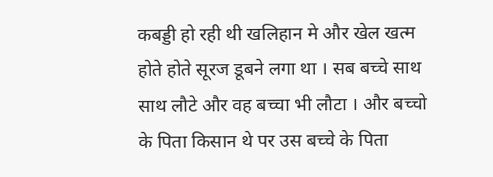कबड्डी हो रही थी खलिहान मे और खेल खत्म होते होते सूरज डूबने लगा था । सब बच्चे साथ साथ लौटे और वह बच्चा भी लौटा । और बच्चो के पिता किसान थे पर उस बच्चे के पिता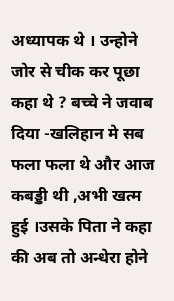अध्यापक थे । उन्होने जोर से चीक कर पूछा कहा थे ? बच्चे ने जवाब दिया -खलिहान मे सब फला फला थे और आज कबड्डी थी ,अभी खत्म हुई ।उसके पिता ने कहा की अब तो अन्धेरा होने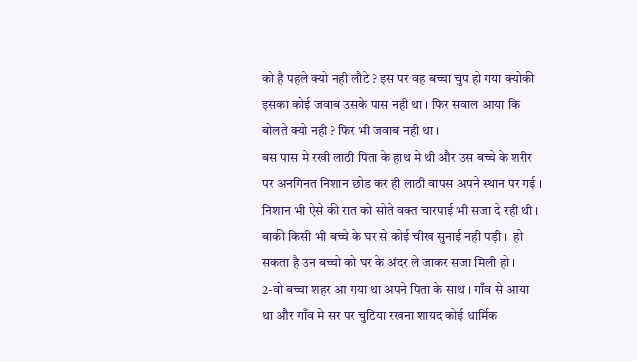को है पहले क्यो नही लौटे ? इस पर वह बच्चा चुप हो गया क्योकी इसका कोई जवाब उसके पास नही था । फिर सवाल आया कि बोलते क्यो नही ? फिर भी जवाब नही था ।
बस पास मे रखी लाठी पिता के हाथ मे थी और उस बच्चे के शरीर पर अनगिनत निशान छोड कर ही लाठी वापस अपने स्थान पर गई । निशान भी ऐसे की रात को सोते वक्त चारपाई भी सजा दे रही थी ।
बाकी किसी भी बच्चे के घर से कोई चीख सुनाई नही पड़ी ।  हो सकता है उन बच्चो को घर के अंदर ले जाकर सजा मिली हो ।
2-वो बच्चा शहर आ गया था अपने पिता के साथ । गाँव से आया था और गाँव मे सर पर चुटिया रखना शायद कोई धार्मिक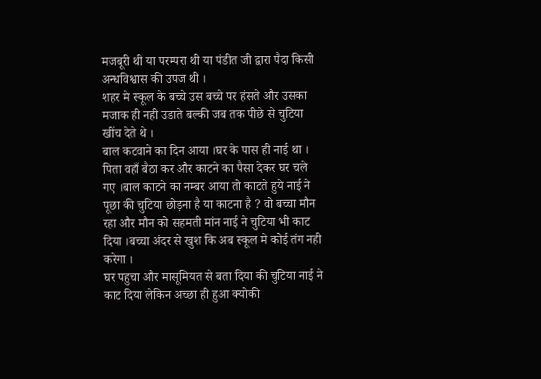मजबूरी थी या परम्परा थी या पंडीत जी द्वारा पैदा किसी अन्धविश्वास की उपज थी ।
शहर मे स्कूल के बच्चे उस बच्चे पर हंसते और उसका मजाक ही नही उडाते बल्की जब तक पीछे से चुटिया खींच देते थे ।
बाल कटवाने का दिन आया ।घर के पास ही नाई था । पिता वहाँ बैठा कर और काटने का पैसा देकर घर चले गए ।बाल काटने का नम्बर आया तो काटते हुये नाई ने पूछा की चुटिया छोड़ना है या काटना है ? वो बच्चा मौन रहा और मौन को सहमती मांन नाई ने चुटिया भी काट दिया ।बच्चा अंदर से खुश कि अब स्कूल मे कोई तंग नही करेगा ।
घर पहुचा और मासूमियत से बता दिया की चुटिया नाई ने काट दिया लेकिन अच्छा ही हुआ क्योकी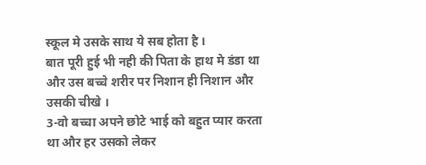स्कूल मे उसके साथ ये सब होता है ।
बात पूरी हुई भी नही की पिता के हाथ मे डंडा था और उस बच्चे शरीर पर निशान ही निशान और उसकी चीखे ।
3-वो बच्चा अपने छोटे भाई को बहुत प्यार करता था और हर उसको लेकर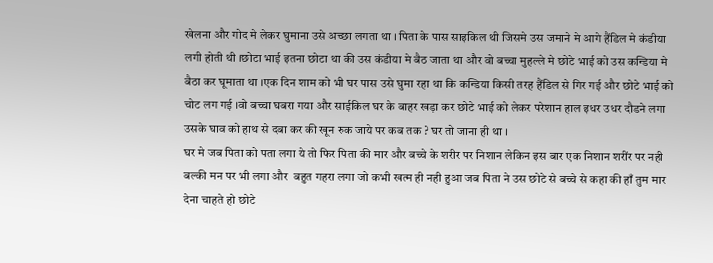खेलना और गोद मे लेकर घुमाना उसे अच्छा लगता था । पिता के पास साइकिल थी जिसमे उस जमाने मे आगे हैंडिल मे कंडीया लगी होती थी ।छोटा भाई इतना छोटा था की उस कंडीया मे बैठ जाता था और वो बच्चा मुहल्ले मे छोटे भाई को उस कन्डिया मे बैठा कर घूमाता था ।एक दिन शाम को भी घर पास उसे घुमा रहा था कि कन्डिया किसी तरह हैंडिल से गिर गई और छोटे भाई को चोट लग गई ।वो बच्चा घबरा गया और साईकिल घर के बाहर खड़ा कर छोटे भाई को लेकर परेशान हाल इधर उधर दौडने लगा उसके घाव को हाथ से दबा कर की खून रुक जाये पर कब तक ? घर तो जाना ही था ।
घर मे जब पिता को पता लगा ये तो फिर पिता की मार और बच्चे के शरीर पर निशान लेकिन इस बार एक निशान शरींर पर नही बल्की मन पर भी लगा और  बहुत गहरा लगा जो कभी खत्म ही नही हुआ जब पिता ने उस छोटे से बच्चे से कहा की हाँ तुम मार देना चाहते हो छोटे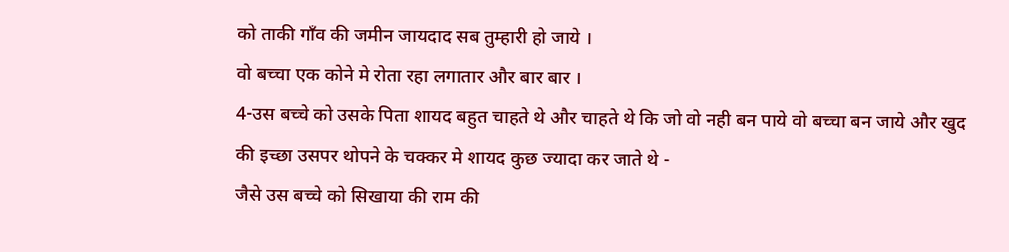को ताकी गाँव की जमीन जायदाद सब तुम्हारी हो जाये ।
वो बच्चा एक कोने मे रोता रहा लगातार और बार बार ।
4-उस बच्चे को उसके पिता शायद बहुत चाहते थे और चाहते थे कि जो वो नही बन पाये वो बच्चा बन जाये और खुद की इच्छा उसपर थोपने के चक्कर मे शायद कुछ ज्यादा कर जाते थे -
जैसे उस बच्चे को सिखाया की राम की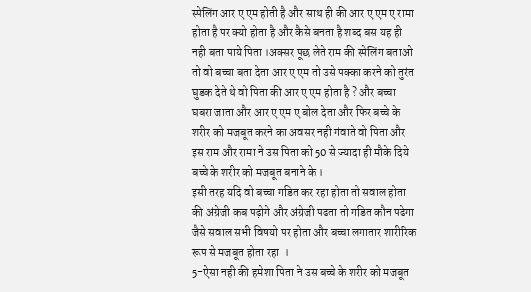स्पेलिंग आर ए एम होती है और साथ ही की आर ए एम ए रामा होता है पर क्यो होता है और कैसे बनता है शब्द बस यह ही नही बता पाये पिता ।अक्सर पूछ लेते राम की स्पेलिंग बताओ तो वो बच्चा बता देता आर ए एम तो उसे पक्का करने को तुरंत घुडक देते थे वो पिता की आर ए एम होता है ? और बच्चा घबरा जाता और आर ए एम ए बोल देता और फिर बच्चे के शरीर को मजबूत करने का अवसर नही गंवाते वो पिता और इस राम और रामा ने उस पिता को 50 से ज्यादा ही मौके दिये बच्चे के शरीर को मजबूत बनाने के ।
इसी तरह यदि वो बच्चा गडित कर रहा होता तो सवाल होता की अंग्रेजी कब पढ़ोगे और अंग्रेजी पढता तो गडित कौन पढेगा जैसे सवाल सभी विषयो पर होता और बच्चा लगातार शारीरिक रूप से मजबूत होता रहा  ।
5-ऐसा नही की हमेशा पिता ने उस बच्चे के शरीर को मजबूत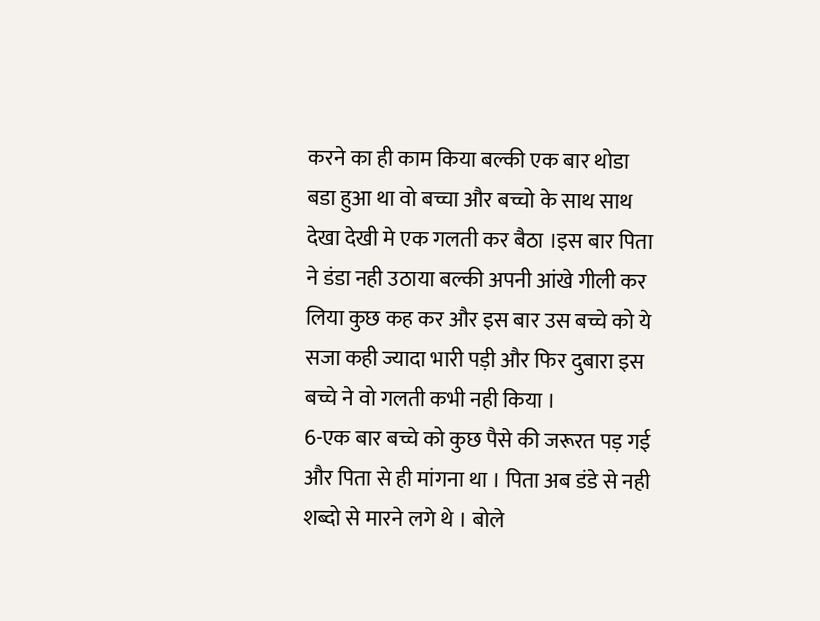करने का ही काम किया बल्की एक बार थोडा बडा हुआ था वो बच्चा और बच्चो के साथ साथ देखा देखी मे एक गलती कर बैठा ।इस बार पिता ने डंडा नही उठाया बल्की अपनी आंखे गीली कर लिया कुछ कह कर और इस बार उस बच्चे को ये सजा कही ज्यादा भारी पड़ी और फिर दुबारा इस बच्चे ने वो गलती कभी नही किया ।
6-एक बार बच्चे को कुछ पैसे की जरूरत पड़ गई और पिता से ही मांगना था । पिता अब डंडे से नही शब्दो से मारने लगे थे । बोले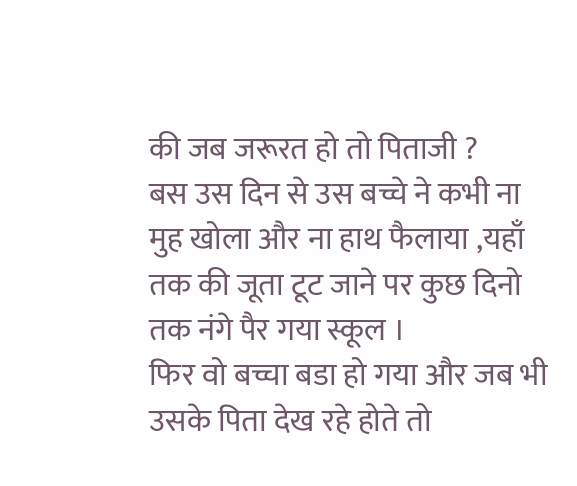की जब जरूरत हो तो पिताजी ?
बस उस दिन से उस बच्चे ने कभी ना मुह खोला और ना हाथ फैलाया ,यहाँ तक की जूता टूट जाने पर कुछ दिनो तक नंगे पैर गया स्कूल ।
फिर वो बच्चा बडा हो गया और जब भी उसके पिता देख रहे होते तो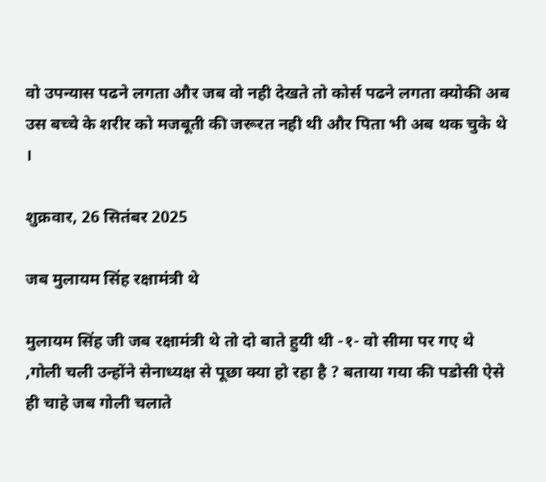वो उपन्यास पढने लगता और जब वो नही देखते तो कोर्स पढने लगता क्योकी अब उस बच्चे के शरीर को मजबूती की जरूरत नही थी और पिता भी अब थक चुके थे ।

शुक्रवार, 26 सितंबर 2025

जब मुलायम सिंह रक्षामंत्री थे

मुलायम सिंह जी जब रक्षामंत्री थे तो दो बाते हुयी थी -१- वो सीमा पर गए थे ,गोली चली उन्होंने सेनाध्यक्ष से पूछा क्या हो रहा है ? बताया गया की पडोसी ऐसे ही चाहे जब गोली चलाते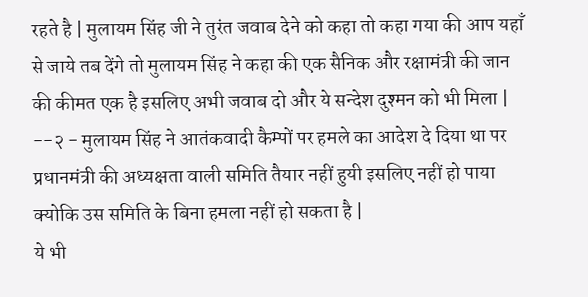रहते है | मुलायम सिंह जी ने तुरंत जवाब देने को कहा तो कहा गया की आप यहाँ से जाये तब देंगे तो मुलायम सिंह ने कहा की एक सैनिक और रक्षामंत्री की जान की कीमत एक है इसलिए अभी जवाब दो और ये सन्देश दुश्मन को भी मिला |
--२ - मुलायम सिंह ने आतंकवादी कैम्पों पर हमले का आदेश दे दिया था पर प्रधानमंत्री की अध्यक्षता वाली समिति तैयार नहीं हुयी इसलिए नहीं हो पाया क्योकि उस समिति के बिना हमला नहीं हो सकता है |
ये भी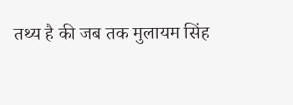तथ्य है की जब तक मुलायम सिंह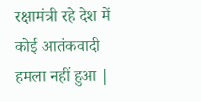रक्षामंत्री रहे देश में कोई आतंकवादी हमला नहीं हुआ |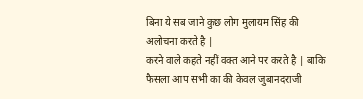बिना ये सब जाने कुछ लोग मुलायम सिंह की अलोचना करते है |
करने वाले कहते नहीं वक्त आने पर करते है | बाकि फैसला आप सभी का की केवल जुबानदराजी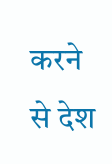करने से देश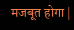मजबूत होगा |